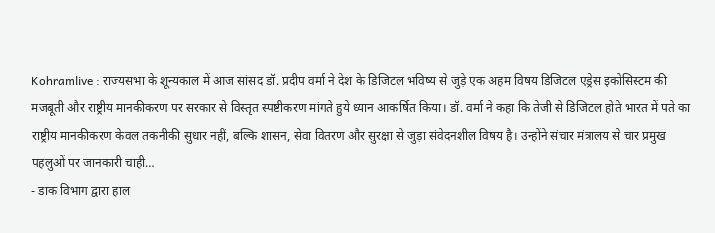Kohramlive : राज्यसभा के शून्यकाल में आज सांसद डॉ. प्रदीप वर्मा ने देश के डिजिटल भविष्य से जुड़े एक अहम विषय डिजिटल एड्रेस इकोसिस्टम की मजबूती और राष्ट्रीय मानकीकरण पर सरकार से विस्तृत स्पष्टीकरण मांगते हुये ध्यान आकर्षित किया। डॉ. वर्मा ने कहा कि तेजी से डिजिटल होते भारत में पते का राष्ट्रीय मानकीकरण केवल तकनीकी सुधार नहीं, बल्कि शासन, सेवा वितरण और सुरक्षा से जुड़ा संवेदनशील विषय है। उन्होंने संचार मंत्रालय से चार प्रमुख पहलुओं पर जानकारी चाही…
- डाक विभाग द्वारा हाल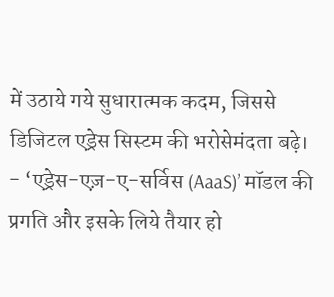में उठाये गये सुधारात्मक कदम, जिससे डिजिटल एड्रेस सिस्टम की भरोसेमंदता बढ़े।
- ‘एड्रेस-एज़-ए-सर्विस (AaaS)’ मॉडल की प्रगति और इसके लिये तैयार हो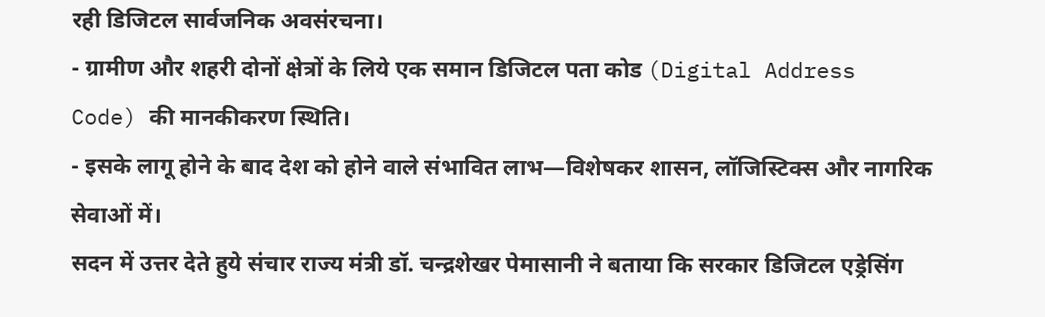रही डिजिटल सार्वजनिक अवसंरचना।
- ग्रामीण और शहरी दोनों क्षेत्रों के लिये एक समान डिजिटल पता कोड (Digital Address Code) की मानकीकरण स्थिति।
- इसके लागू होने के बाद देश को होने वाले संभावित लाभ—विशेषकर शासन, लॉजिस्टिक्स और नागरिक सेवाओं में।
सदन में उत्तर देते हुये संचार राज्य मंत्री डॉ. चन्द्रशेखर पेमासानी ने बताया कि सरकार डिजिटल एड्रेसिंग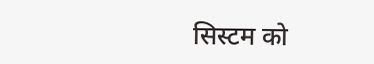सिस्टम को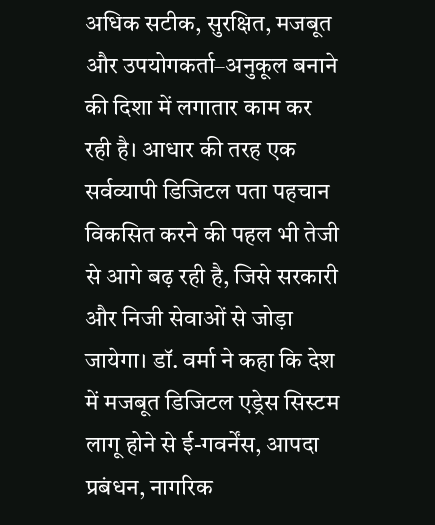अधिक सटीक, सुरक्षित, मजबूत और उपयोगकर्ता–अनुकूल बनाने की दिशा में लगातार काम कर रही है। आधार की तरह एक सर्वव्यापी डिजिटल पता पहचान विकसित करने की पहल भी तेजी से आगे बढ़ रही है, जिसे सरकारी और निजी सेवाओं से जोड़ा जायेगा। डॉ. वर्मा ने कहा कि देश में मजबूत डिजिटल एड्रेस सिस्टम लागू होने से ई-गवर्नेंस, आपदा प्रबंधन, नागरिक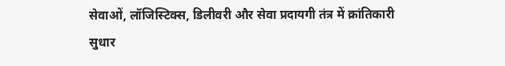सेवाओं, लॉजिस्टिक्स, डिलीवरी और सेवा प्रदायगी तंत्र में क्रांतिकारी सुधार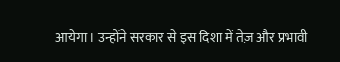आयेगा। उन्होंने सरकार से इस दिशा में तेज़ और प्रभावी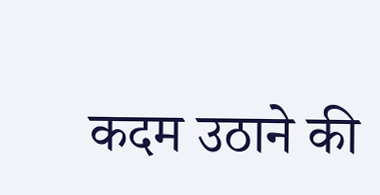कदम उठाने की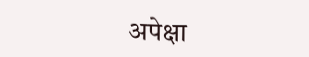अपेक्षा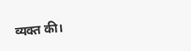व्यक्त की।